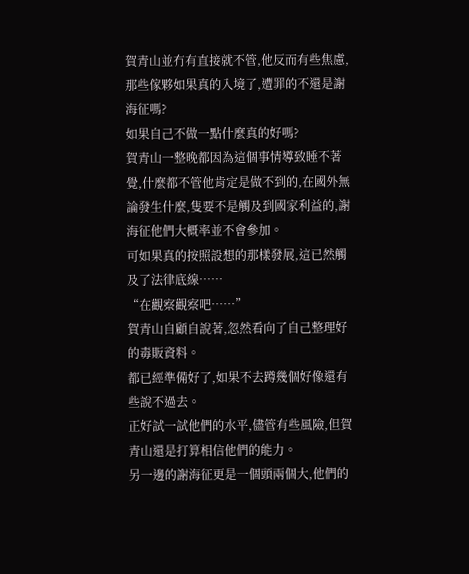賀青山並冇有直接就不管,他反而有些焦慮,那些傢夥如果真的入境了,遭罪的不還是謝海征嗎?
如果自己不做一點什麼真的好嗎?
賀青山一整晚都因為這個事情導致睡不著覺,什麼都不管他肯定是做不到的,在國外無論發生什麼,隻要不是觸及到國家利益的,謝海征他們大概率並不會參加。
可如果真的按照設想的那樣發展,這已然觸及了法律底線……
“在觀察觀察吧……”
賀青山自顧自說著,忽然看向了自己整理好的毒販資料。
都已經準備好了,如果不去蹲幾個好像還有些說不過去。
正好試一試他們的水平,儘管有些風險,但賀青山還是打算相信他們的能力。
另一邊的謝海征更是一個頭兩個大,他們的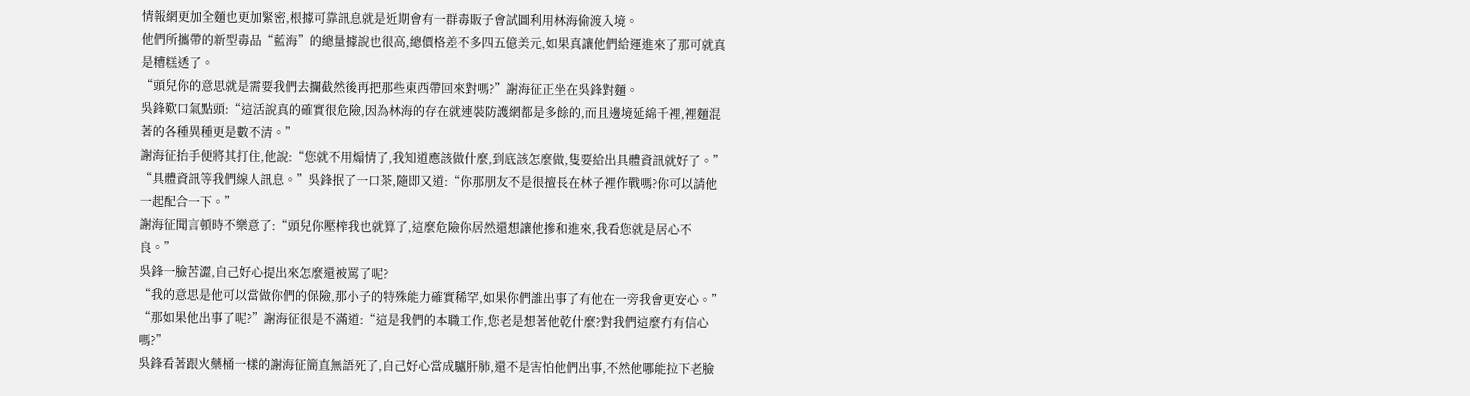情報網更加全麵也更加緊密,根據可靠訊息就是近期會有一群毒販子會試圖利用林海偷渡入境。
他們所攜帶的新型毒品“藍海”的總量據說也很高,總價格差不多四五億美元,如果真讓他們給運進來了那可就真是糟糕透了。
“頭兒你的意思就是需要我們去攔截然後再把那些東西帶回來對嗎?”謝海征正坐在吳鋒對麵。
吳鋒歎口氣點頭:“這活說真的確實很危險,因為林海的存在就連裝防護網都是多餘的,而且邊境延綿千裡,裡麵混著的各種異種更是數不清。”
謝海征抬手便將其打住,他說:“您就不用煽情了,我知道應該做什麼,到底該怎麼做,隻要給出具體資訊就好了。”
“具體資訊等我們線人訊息。”吳鋒抿了一口茶,隨即又道:“你那朋友不是很擅長在林子裡作戰嗎?你可以請他一起配合一下。”
謝海征聞言頓時不樂意了:“頭兒你壓榨我也就算了,這麼危險你居然還想讓他摻和進來,我看您就是居心不良。”
吳鋒一臉苦澀,自己好心提出來怎麼還被罵了呢?
“我的意思是他可以當做你們的保險,那小子的特殊能力確實稀罕,如果你們誰出事了有他在一旁我會更安心。”
“那如果他出事了呢?”謝海征很是不滿道:“這是我們的本職工作,您老是想著他乾什麼?對我們這麼冇有信心嗎?”
吳鋒看著跟火藥桶一樣的謝海征簡直無語死了,自己好心當成驢肝肺,還不是害怕他們出事,不然他哪能拉下老臉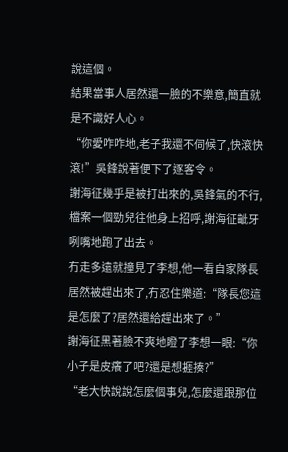說這個。
結果當事人居然還一臉的不樂意,簡直就是不識好人心。
“你愛咋咋地,老子我還不伺候了,快滾快滾!”吳鋒說著便下了逐客令。
謝海征幾乎是被打出來的,吳鋒氣的不行,檔案一個勁兒往他身上招呼,謝海征齜牙咧嘴地跑了出去。
冇走多遠就撞見了李想,他一看自家隊長居然被趕出來了,冇忍住樂道:“隊長您這是怎麼了?居然還給趕出來了。”
謝海征黑著臉不爽地瞪了李想一眼:“你小子是皮癢了吧?還是想捱揍?”
“老大快說說怎麼個事兒,怎麼還跟那位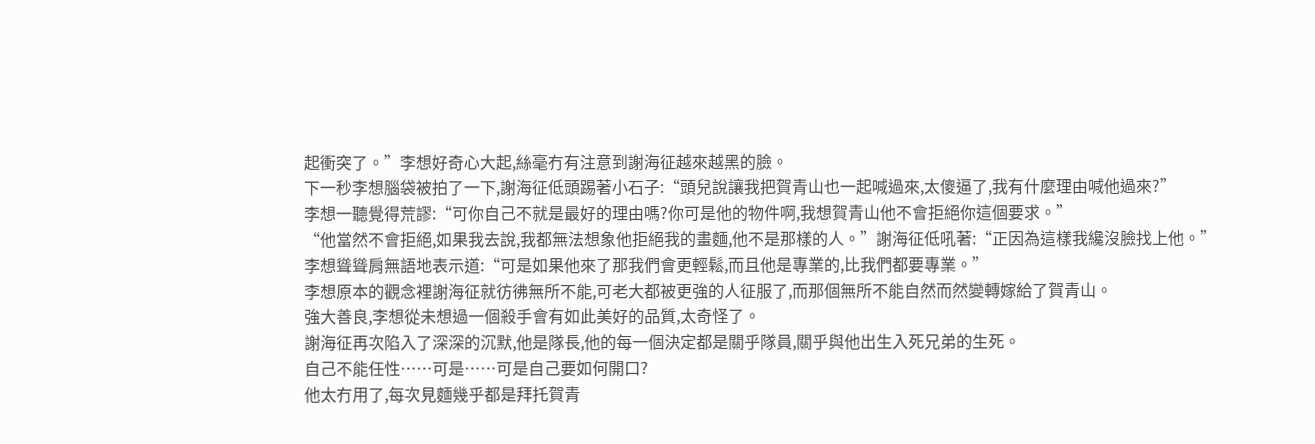起衝突了。”李想好奇心大起,絲毫冇有注意到謝海征越來越黑的臉。
下一秒李想腦袋被拍了一下,謝海征低頭踢著小石子:“頭兒說讓我把賀青山也一起喊過來,太傻逼了,我有什麼理由喊他過來?”
李想一聽覺得荒謬:“可你自己不就是最好的理由嗎?你可是他的物件啊,我想賀青山他不會拒絕你這個要求。”
“他當然不會拒絕,如果我去說,我都無法想象他拒絕我的畫麵,他不是那樣的人。”謝海征低吼著:“正因為這樣我纔沒臉找上他。”
李想聳聳肩無語地表示道:“可是如果他來了那我們會更輕鬆,而且他是專業的,比我們都要專業。”
李想原本的觀念裡謝海征就彷彿無所不能,可老大都被更強的人征服了,而那個無所不能自然而然變轉嫁給了賀青山。
強大善良,李想從未想過一個殺手會有如此美好的品質,太奇怪了。
謝海征再次陷入了深深的沉默,他是隊長,他的每一個決定都是關乎隊員,關乎與他出生入死兄弟的生死。
自己不能任性……可是……可是自己要如何開口?
他太冇用了,每次見麵幾乎都是拜托賀青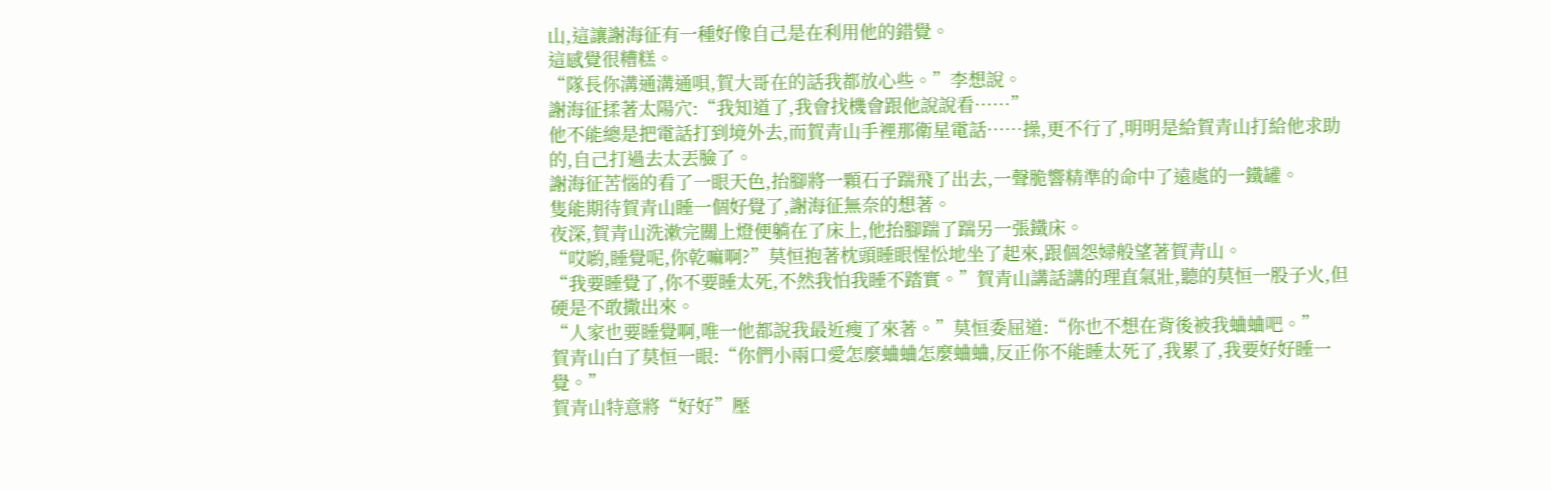山,這讓謝海征有一種好像自己是在利用他的錯覺。
這感覺很糟糕。
“隊長你溝通溝通唄,賀大哥在的話我都放心些。”李想說。
謝海征揉著太陽穴:“我知道了,我會找機會跟他說說看……”
他不能總是把電話打到境外去,而賀青山手裡那衛星電話……操,更不行了,明明是給賀青山打給他求助的,自己打過去太丟臉了。
謝海征苦惱的看了一眼天色,抬腳將一顆石子踹飛了出去,一聲脆響精準的命中了遠處的一鐵罐。
隻能期待賀青山睡一個好覺了,謝海征無奈的想著。
夜深,賀青山洗漱完關上燈便躺在了床上,他抬腳踹了踹另一張鐵床。
“哎喲,睡覺呢,你乾嘛啊?”莫恒抱著枕頭睡眼惺忪地坐了起來,跟個怨婦般望著賀青山。
“我要睡覺了,你不要睡太死,不然我怕我睡不踏實。”賀青山講話講的理直氣壯,聽的莫恒一股子火,但硬是不敢撒出來。
“人家也要睡覺啊,唯一他都說我最近瘦了來著。”莫恒委屈道:“你也不想在背後被我蛐蛐吧。”
賀青山白了莫恒一眼:“你們小兩口愛怎麼蛐蛐怎麼蛐蛐,反正你不能睡太死了,我累了,我要好好睡一覺。”
賀青山特意將“好好”壓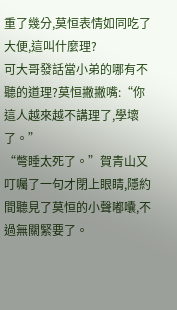重了幾分,莫恒表情如同吃了大便,這叫什麼理?
可大哥發話當小弟的哪有不聽的道理?莫恒撇撇嘴:“你這人越來越不講理了,學壞了。”
“彆睡太死了。”賀青山又叮囑了一句才閉上眼睛,隱約間聽見了莫恒的小聲嘟囔,不過無關緊要了。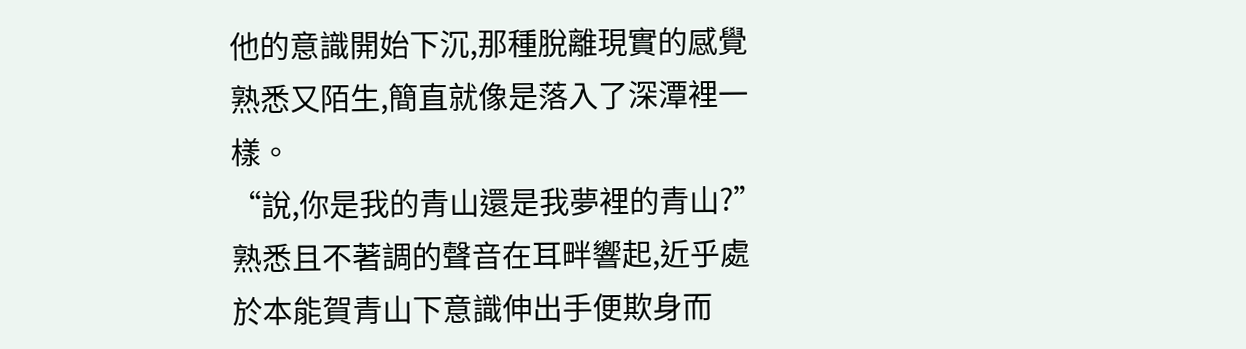他的意識開始下沉,那種脫離現實的感覺熟悉又陌生,簡直就像是落入了深潭裡一樣。
“說,你是我的青山還是我夢裡的青山?”
熟悉且不著調的聲音在耳畔響起,近乎處於本能賀青山下意識伸出手便欺身而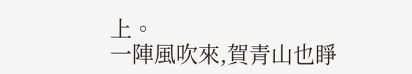上。
一陣風吹來,賀青山也睜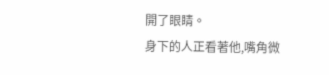開了眼睛。
身下的人正看著他,嘴角微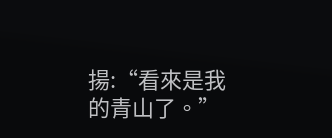揚:“看來是我的青山了。”